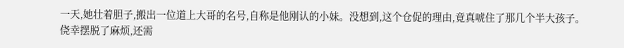一天,她壮着胆子,搬出一位道上大哥的名号,自称是他刚认的小妹。没想到,这个仓促的理由,竟真唬住了那几个半大孩子。
侥幸摆脱了麻烦,还需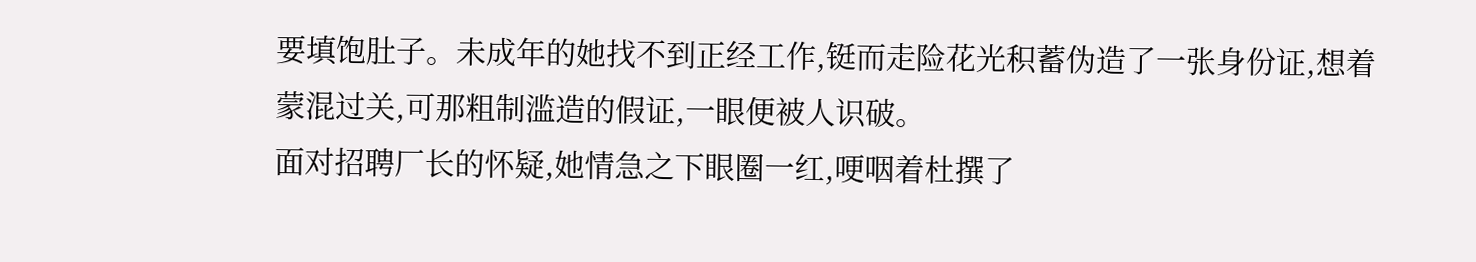要填饱肚子。未成年的她找不到正经工作,铤而走险花光积蓄伪造了一张身份证,想着蒙混过关,可那粗制滥造的假证,一眼便被人识破。
面对招聘厂长的怀疑,她情急之下眼圈一红,哽咽着杜撰了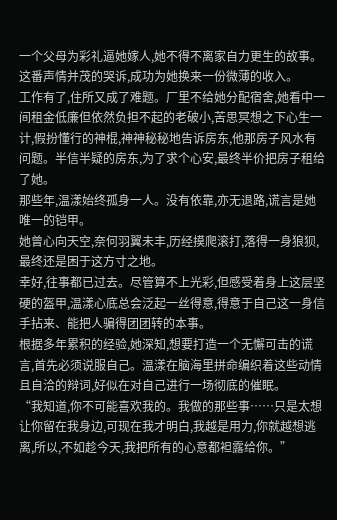一个父母为彩礼逼她嫁人,她不得不离家自力更生的故事。这番声情并茂的哭诉,成功为她换来一份微薄的收入。
工作有了,住所又成了难题。厂里不给她分配宿舍,她看中一间租金低廉但依然负担不起的老破小,苦思冥想之下心生一计,假扮懂行的神棍,神神秘秘地告诉房东,他那房子风水有问题。半信半疑的房东,为了求个心安,最终半价把房子租给了她。
那些年,温漾始终孤身一人。没有依靠,亦无退路,谎言是她唯一的铠甲。
她曾心向天空,奈何羽翼未丰,历经摸爬滚打,落得一身狼狈,最终还是困于这方寸之地。
幸好,往事都已过去。尽管算不上光彩,但感受着身上这层坚硬的盔甲,温漾心底总会泛起一丝得意,得意于自己这一身信手拈来、能把人骗得团团转的本事。
根据多年累积的经验,她深知,想要打造一个无懈可击的谎言,首先必须说服自己。温漾在脑海里拼命编织着这些动情且自洽的辩词,好似在对自己进行一场彻底的催眠。
“我知道,你不可能喜欢我的。我做的那些事……只是太想让你留在我身边,可现在我才明白,我越是用力,你就越想逃离,所以,不如趁今天,我把所有的心意都袒露给你。”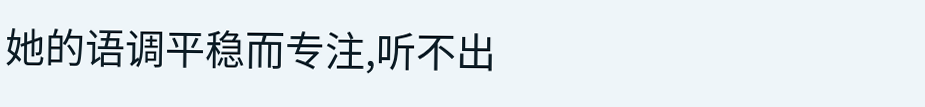她的语调平稳而专注,听不出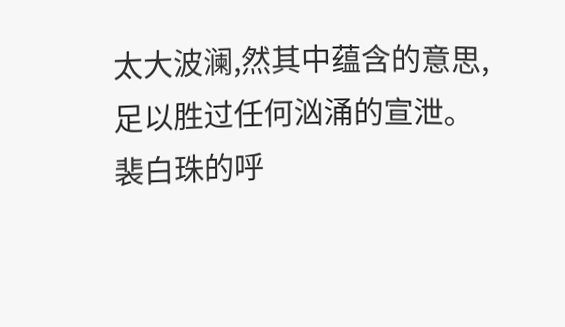太大波澜,然其中蕴含的意思,足以胜过任何汹涌的宣泄。
裴白珠的呼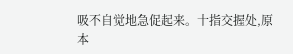吸不自觉地急促起来。十指交握处,原本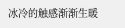冰冷的触感渐渐生暖